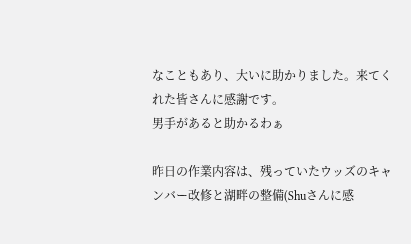なこともあり、大いに助かりました。来てくれた皆さんに感謝です。
男手があると助かるわぁ

昨日の作業内容は、残っていたウッズのキャンバー改修と湖畔の整備(Shuさんに感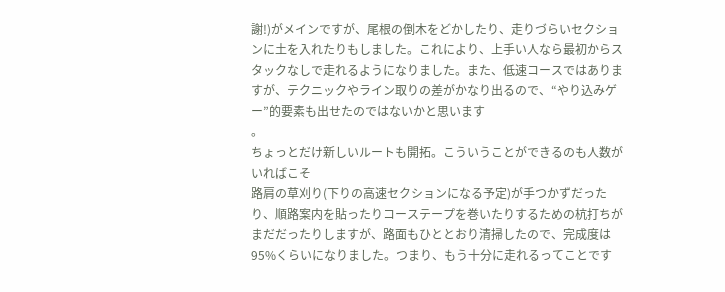謝!)がメインですが、尾根の倒木をどかしたり、走りづらいセクションに土を入れたりもしました。これにより、上手い人なら最初からスタックなしで走れるようになりました。また、低速コースではありますが、テクニックやライン取りの差がかなり出るので、“やり込みゲー”的要素も出せたのではないかと思います
。
ちょっとだけ新しいルートも開拓。こういうことができるのも人数がいればこそ
路肩の草刈り(下りの高速セクションになる予定)が手つかずだったり、順路案内を貼ったりコーステープを巻いたりするための杭打ちがまだだったりしますが、路面もひととおり清掃したので、完成度は95%くらいになりました。つまり、もう十分に走れるってことです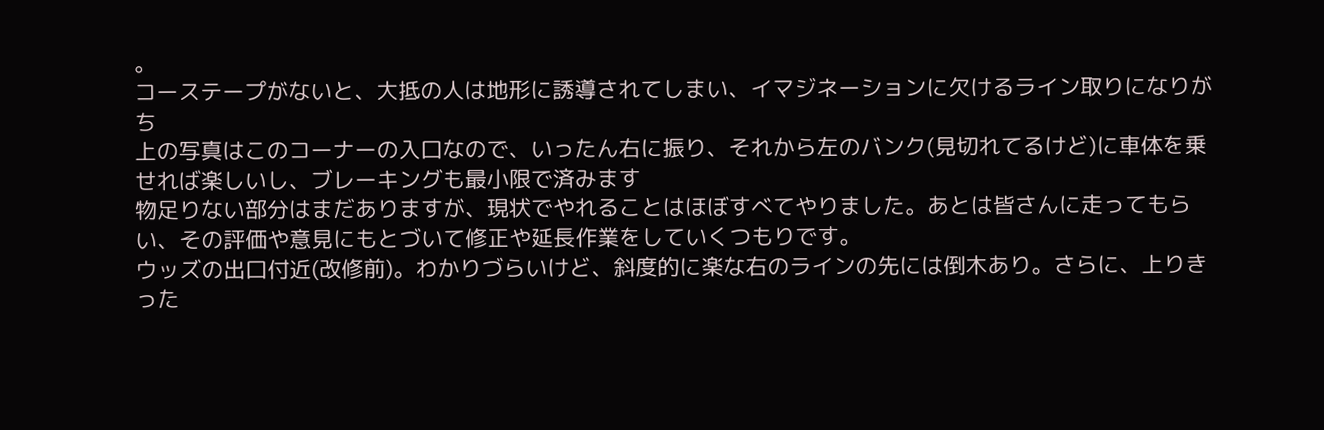。
コーステープがないと、大抵の人は地形に誘導されてしまい、イマジネーションに欠けるライン取りになりがち
上の写真はこのコーナーの入口なので、いったん右に振り、それから左のバンク(見切れてるけど)に車体を乗せれば楽しいし、ブレーキングも最小限で済みます
物足りない部分はまだありますが、現状でやれることはほぼすべてやりました。あとは皆さんに走ってもらい、その評価や意見にもとづいて修正や延長作業をしていくつもりです。
ウッズの出口付近(改修前)。わかりづらいけど、斜度的に楽な右のラインの先には倒木あり。さらに、上りきった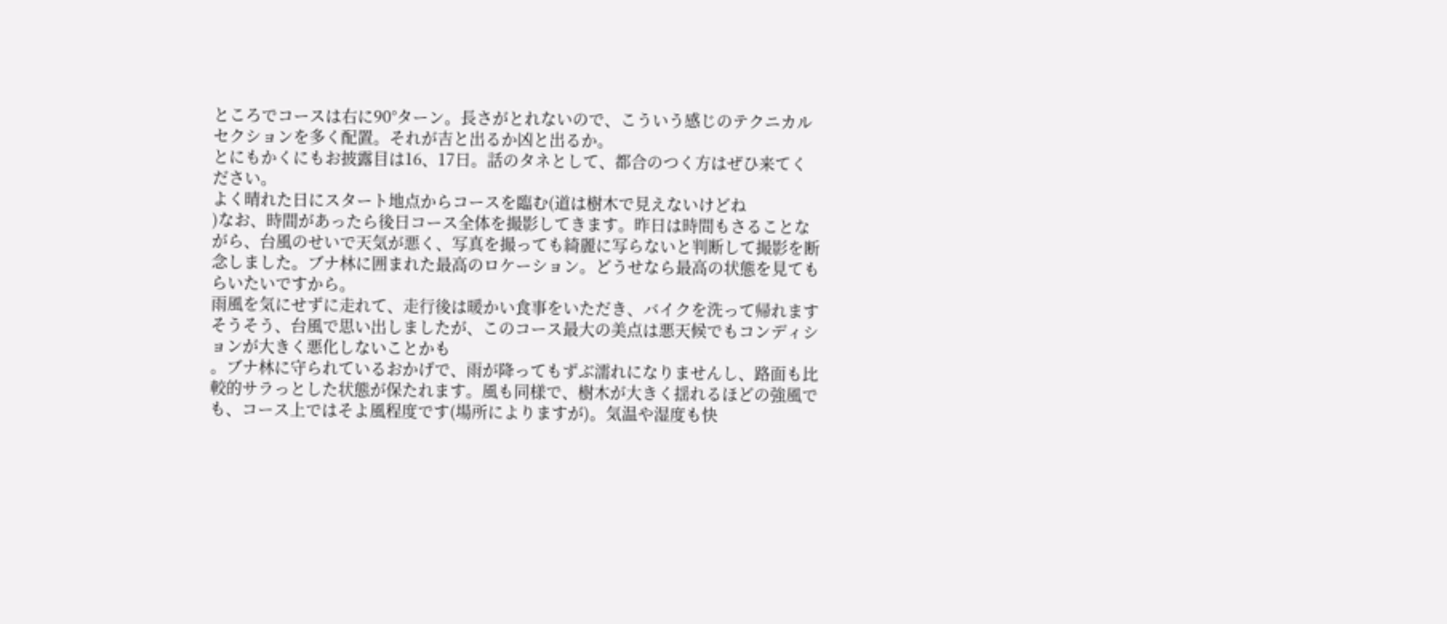ところでコースは右に90°ターン。長さがとれないので、こういう感じのテクニカルセクションを多く配置。それが吉と出るか凶と出るか。
とにもかくにもお披露目は16、17日。話のタネとして、都合のつく方はぜひ来てください。
よく晴れた日にスタート地点からコースを臨む(道は樹木で見えないけどね
)なお、時間があったら後日コース全体を撮影してきます。昨日は時間もさることながら、台風のせいで天気が悪く、写真を撮っても綺麗に写らないと判断して撮影を断念しました。ブナ林に囲まれた最高のロケーション。どうせなら最高の状態を見てもらいたいですから。
雨風を気にせずに走れて、走行後は暖かい食事をいただき、バイクを洗って帰れます
そうそう、台風で思い出しましたが、このコース最大の美点は悪天候でもコンディションが大きく悪化しないことかも
。ブナ林に守られているおかげで、雨が降ってもずぶ濡れになりませんし、路面も比較的サラっとした状態が保たれます。風も同様で、樹木が大きく揺れるほどの強風でも、コース上ではそよ風程度です(場所によりますが)。気温や湿度も快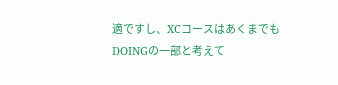適ですし、XCコースはあくまでもDOINGの一部と考えて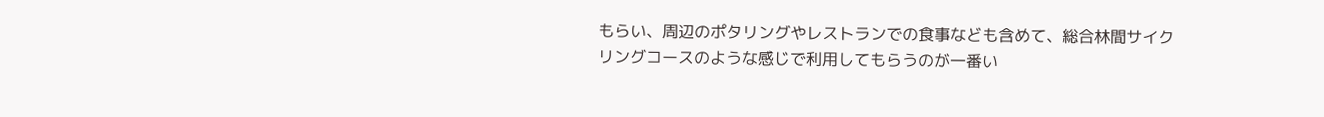もらい、周辺のポタリングやレストランでの食事なども含めて、総合林間サイクリングコースのような感じで利用してもらうのが一番い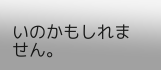いのかもしれません。